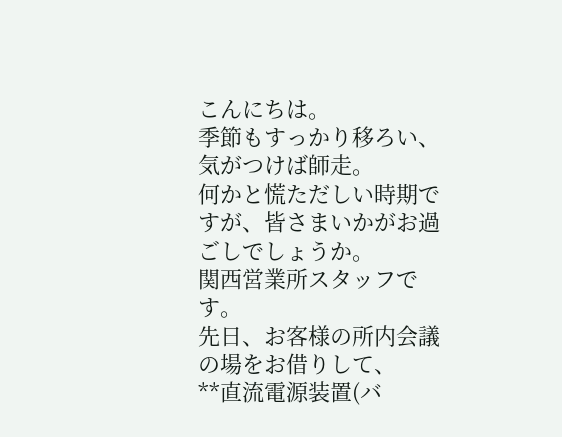こんにちは。
季節もすっかり移ろい、気がつけば師走。
何かと慌ただしい時期ですが、皆さまいかがお過ごしでしょうか。
関西営業所スタッフです。
先日、お客様の所内会議の場をお借りして、
**直流電源装置(バ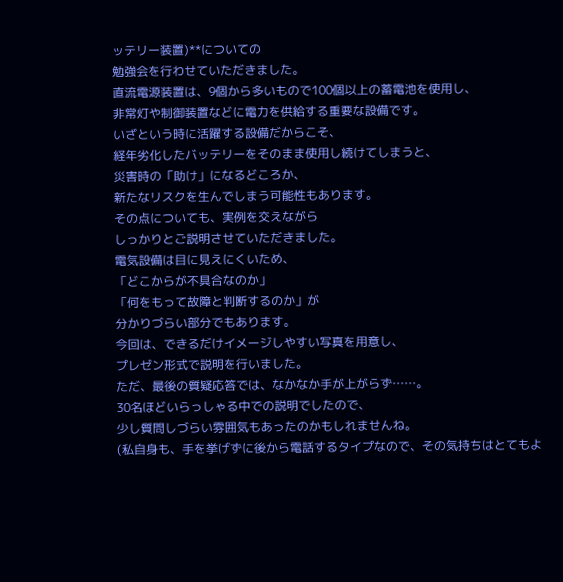ッテリー装置)**についての
勉強会を行わせていただきました。
直流電源装置は、9個から多いもので100個以上の蓄電池を使用し、
非常灯や制御装置などに電力を供給する重要な設備です。
いざという時に活躍する設備だからこそ、
経年劣化したバッテリーをそのまま使用し続けてしまうと、
災害時の「助け」になるどころか、
新たなリスクを生んでしまう可能性もあります。
その点についても、実例を交えながら
しっかりとご説明させていただきました。
電気設備は目に見えにくいため、
「どこからが不具合なのか」
「何をもって故障と判断するのか」が
分かりづらい部分でもあります。
今回は、できるだけイメージしやすい写真を用意し、
プレゼン形式で説明を行いました。
ただ、最後の質疑応答では、なかなか手が上がらず……。
30名ほどいらっしゃる中での説明でしたので、
少し質問しづらい雰囲気もあったのかもしれませんね。
(私自身も、手を挙げずに後から電話するタイプなので、その気持ちはとてもよ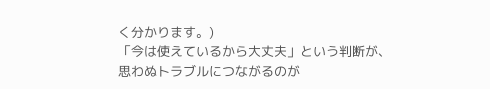く分かります。)
「今は使えているから大丈夫」という判断が、
思わぬトラブルにつながるのが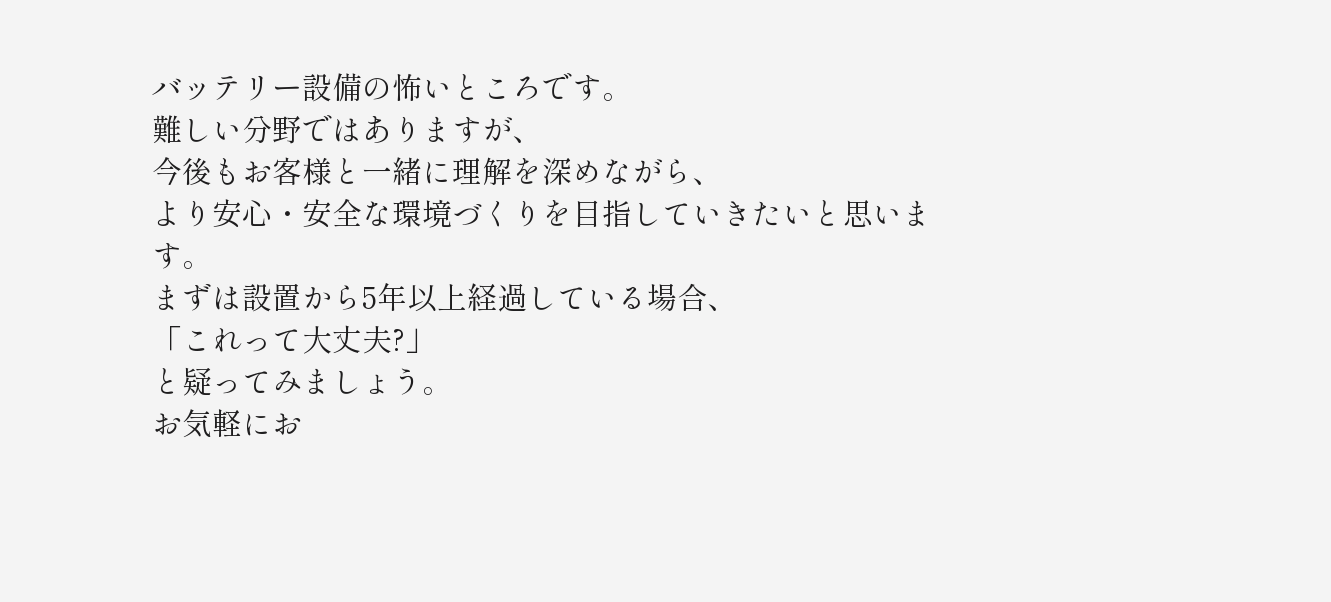バッテリー設備の怖いところです。
難しい分野ではありますが、
今後もお客様と一緒に理解を深めながら、
より安心・安全な環境づくりを目指していきたいと思います。
まずは設置から5年以上経過している場合、
「これって大丈夫?」
と疑ってみましょう。
お気軽にお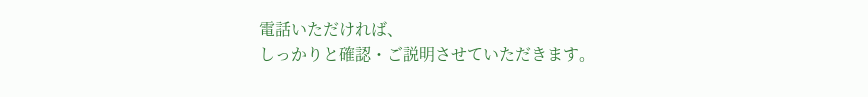電話いただければ、
しっかりと確認・ご説明させていただきます。